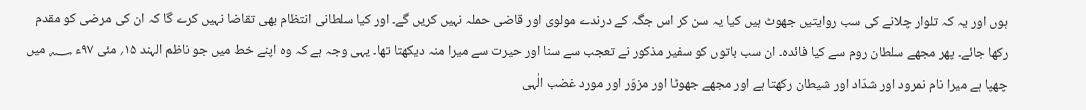ہوں اور یہ کہ تلوار چلانے کی سب روایتیں جھوٹ ہیں کیا یہ سن کر اس جگہ کے درندے مولوی اور قاضی حملہ نہیں کریں گے۔ اور کیا سلطانی انتظام بھی تقاضا نہیں کرے گا کہ ان کی مرضی کو مقدم رکھا جائے۔ پھر مجھے سلطان روم سے کیا فائدہ۔ ان سب باتوں کو سفیر مذکور نے تعجب سے سنا اور حیرت سے میرا منہ دیکھتا تھا۔ یہی وجہ ہے کہ وہ اپنے خط میں جو ناظم الہند ۱۵؍ مئی ۹۷ء ؁ میں چھپا ہے میرا نام نمرود اور شدّاد اور شیطان رکھتا ہے اور مجھے جھوٹا اور مزوّر اور مورد غضب الٰہی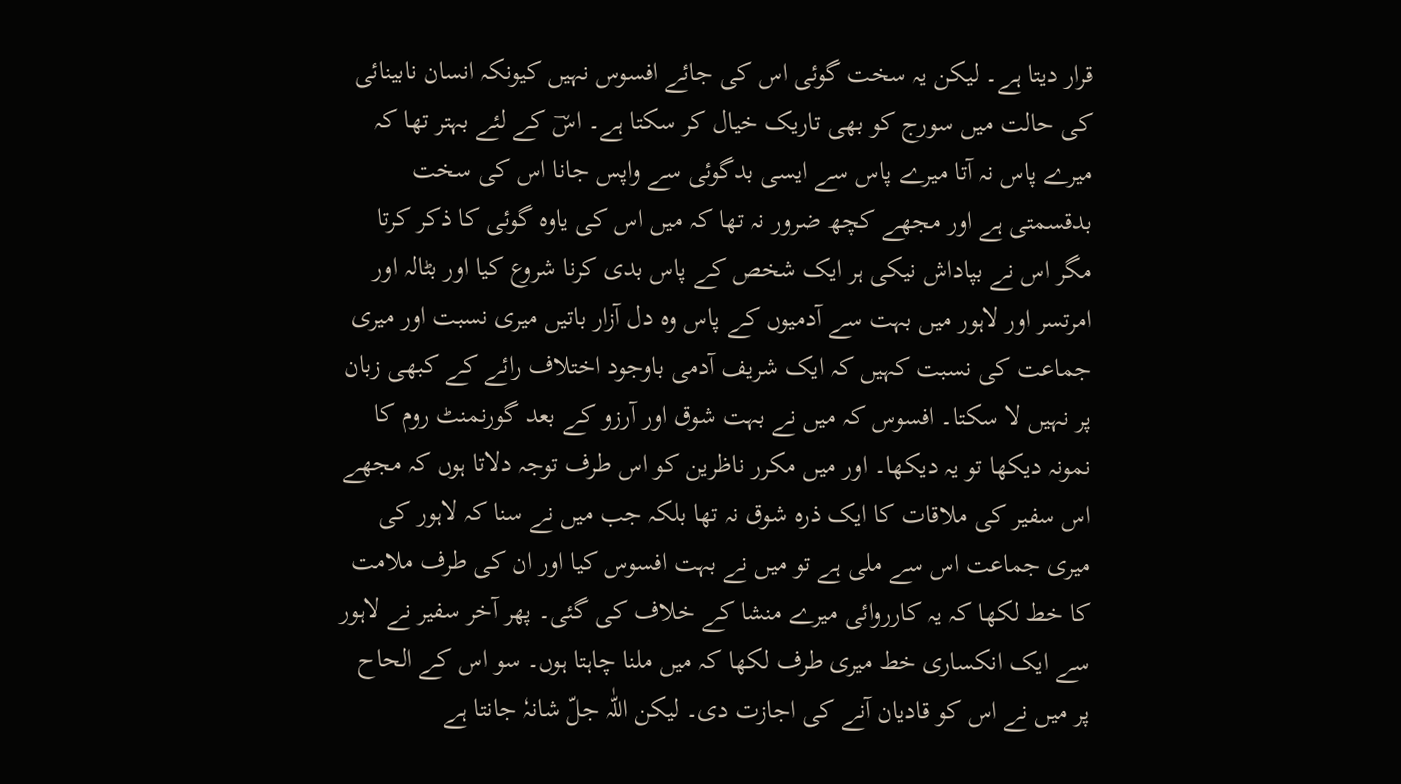قرار دیتا ہے۔ لیکن یہ سخت گوئی اس کی جائے افسوس نہیں کیونکہ انسان نابینائی کی حالت میں سورج کو بھی تاریک خیال کر سکتا ہے۔ اسؔ کے لئے بہتر تھا کہ میرے پاس نہ آتا میرے پاس سے ایسی بدگوئی سے واپس جانا اس کی سخت بدقسمتی ہے اور مجھے کچھ ضرور نہ تھا کہ میں اس کی یاوہ گوئی کا ذکر کرتا مگر اس نے بپاداش نیکی ہر ایک شخص کے پاس بدی کرنا شروع کیا اور بٹالہ اور امرتسر اور لاہور میں بہت سے آدمیوں کے پاس وہ دل آزار باتیں میری نسبت اور میری جماعت کی نسبت کہیں کہ ایک شریف آدمی باوجود اختلاف رائے کے کبھی زبان پر نہیں لا سکتا۔ افسوس کہ میں نے بہت شوق اور آرزو کے بعد گورنمنٹ روم کا نمونہ دیکھا تو یہ دیکھا۔ اور میں مکرر ناظرین کو اس طرف توجہ دلاتا ہوں کہ مجھے اس سفیر کی ملاقات کا ایک ذرہ شوق نہ تھا بلکہ جب میں نے سنا کہ لاہور کی میری جماعت اس سے ملی ہے تو میں نے بہت افسوس کیا اور ان کی طرف ملامت کا خط لکھا کہ یہ کارروائی میرے منشا کے خلاف کی گئی۔ پھر آخر سفیر نے لاہور سے ایک انکساری خط میری طرف لکھا کہ میں ملنا چاہتا ہوں۔ سو اس کے الحاح پر میں نے اس کو قادیان آنے کی اجازت دی۔ لیکن اللّٰہ جلّ شانہٗ جانتا ہے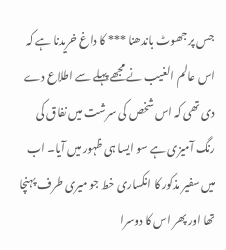جس پر جھوٹ باندھنا *** کا داغ خریدنا ہے کہ اس عالم الغیب نے مجھے پہلے سے اطلاع دے دی تھی کہ اس شخص کی سرشت میں نفاق کی رنگ آمیزی ہے سو ایسا ہی ظہور میں آیا۔ اب میں سفیر مذکور کا انکساری خط جو میری طرف پہنچا تھا اور پھر اس کا دوسرا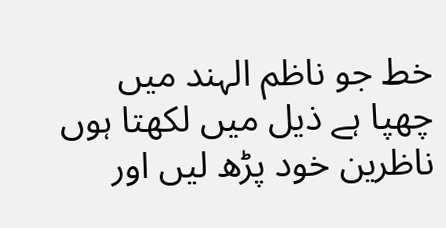خط جو ناظم الہند میں چھپا ہے ذیل میں لکھتا ہوں ناظرین خود پڑھ لیں اور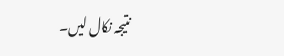نتیجہ نکال لیں۔